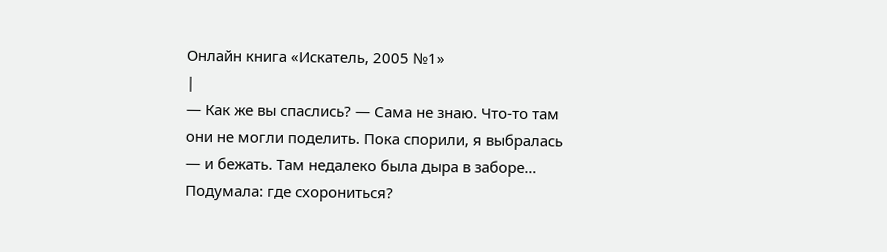Онлайн книга «Искатель, 2005 №1»
|
— Как же вы спаслись? — Сама не знаю. Что-то там они не могли поделить. Пока спорили, я выбралась — и бежать. Там недалеко была дыра в заборе… Подумала: где схорониться?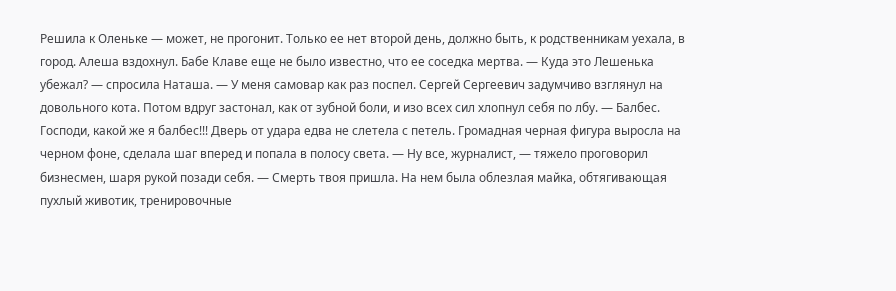Решила к Оленьке — может, не прогонит. Только ее нет второй день, должно быть, к родственникам уехала, в город. Алеша вздохнул. Бабе Клаве еще не было известно, что ее соседка мертва. — Куда это Лешенька убежал? — спросила Наташа. — У меня самовар как раз поспел. Сергей Сергеевич задумчиво взглянул на довольного кота. Потом вдруг застонал, как от зубной боли, и изо всех сил хлопнул себя по лбу. — Балбес. Господи, какой же я балбес!!! Дверь от удара едва не слетела с петель. Громадная черная фигура выросла на черном фоне, сделала шаг вперед и попала в полосу света. — Ну все, журналист, — тяжело проговорил бизнесмен, шаря рукой позади себя. — Смерть твоя пришла. На нем была облезлая майка, обтягивающая пухлый животик, тренировочные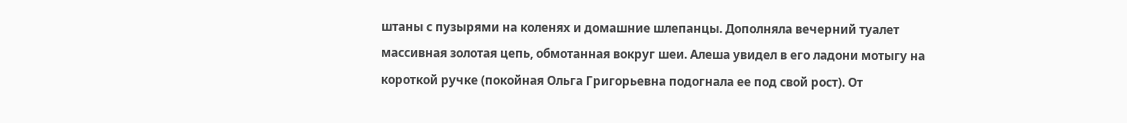штаны с пузырями на коленях и домашние шлепанцы. Дополняла вечерний туалет массивная золотая цепь, обмотанная вокруг шеи. Алеша увидел в его ладони мотыгу на короткой ручке (покойная Ольга Григорьевна подогнала ее под свой рост). От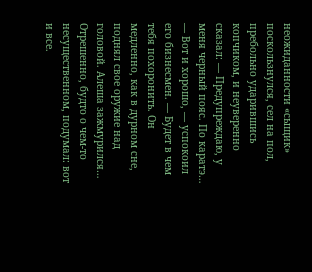неожиданности «сыщик» поскользнулся, сел на пол, пребольно ударившись копчиком, и неуверенно сказал: — Предупреждаю, у меня черный пояс. По каратэ… — Вот и хорошо, — успокоил его бизнесмен. — Будет в чем тебя похоронить. Он медленно, как в дурном сне, поднял свое оружие над головой. Алеша зажмурился… Отрешенно, будто о чем-то несущественном, подумал: вот и все.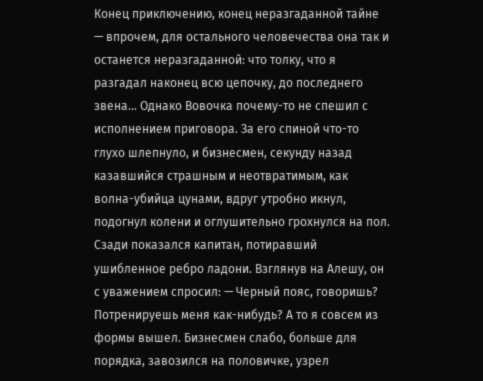Конец приключению, конец неразгаданной тайне — впрочем, для остального человечества она так и останется неразгаданной: что толку, что я разгадал наконец всю цепочку, до последнего звена… Однако Вовочка почему-то не спешил с исполнением приговора. За его спиной что-то глухо шлепнуло, и бизнесмен, секунду назад казавшийся страшным и неотвратимым, как волна-убийца цунами, вдруг утробно икнул, подогнул колени и оглушительно грохнулся на пол. Сзади показался капитан, потиравший ушибленное ребро ладони. Взглянув на Алешу, он с уважением спросил: — Черный пояс, говоришь? Потренируешь меня как-нибудь? А то я совсем из формы вышел. Бизнесмен слабо, больше для порядка, завозился на половичке, узрел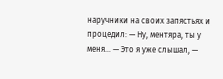наручники на своих запястьях и процедил: — Ну, ментяра, ты у меня… — Это я уже слышал, —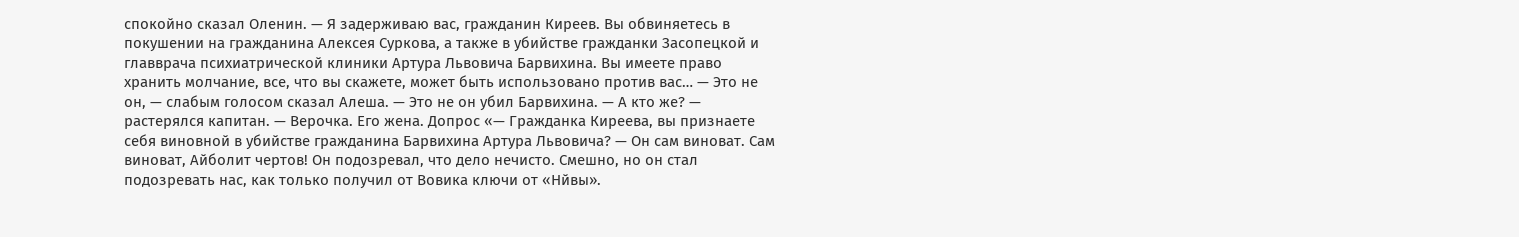спокойно сказал Оленин. — Я задерживаю вас, гражданин Киреев. Вы обвиняетесь в покушении на гражданина Алексея Суркова, а также в убийстве гражданки Засопецкой и главврача психиатрической клиники Артура Львовича Барвихина. Вы имеете право хранить молчание, все, что вы скажете, может быть использовано против вас… — Это не он, — слабым голосом сказал Алеша. — Это не он убил Барвихина. — А кто же? — растерялся капитан. — Верочка. Его жена. Допрос «— Гражданка Киреева, вы признаете себя виновной в убийстве гражданина Барвихина Артура Львовича? — Он сам виноват. Сам виноват, Айболит чертов! Он подозревал, что дело нечисто. Смешно, но он стал подозревать нас, как только получил от Вовика ключи от «Нйвы».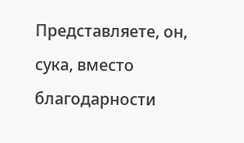Представляете, он, сука, вместо благодарности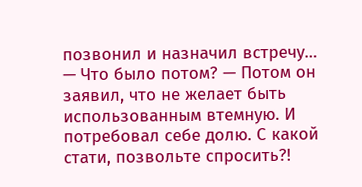позвонил и назначил встречу… — Что было потом? — Потом он заявил, что не желает быть использованным втемную. И потребовал себе долю. С какой стати, позвольте спросить?!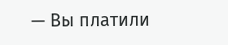— Вы платили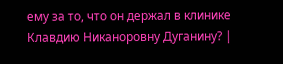ему за то, что он держал в клинике Клавдию Никаноровну Дуганину? |